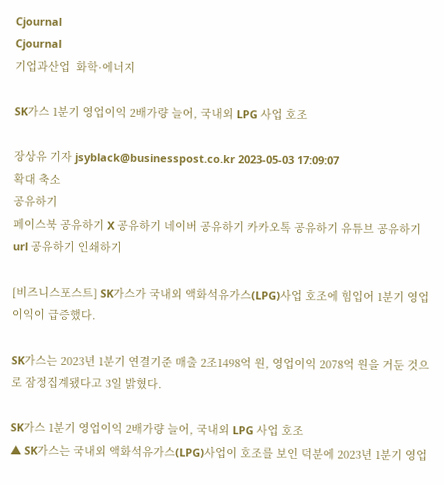Cjournal
Cjournal
기업과산업  화학·에너지

SK가스 1분기 영업이익 2배가량 늘어, 국내외 LPG 사업 호조

장상유 기자 jsyblack@businesspost.co.kr 2023-05-03 17:09:07
확대 축소
공유하기
페이스북 공유하기 X 공유하기 네이버 공유하기 카카오톡 공유하기 유튜브 공유하기 url 공유하기 인쇄하기

[비즈니스포스트] SK가스가 국내외 액화석유가스(LPG)사업 호조에 힘입어 1분기 영업이익이 급증했다.

SK가스는 2023년 1분기 연결기준 매출 2조1498억 원, 영업이익 2078억 원을 거둔 것으로 잠정집계됐다고 3일 밝혔다.

SK가스 1분기 영업이익 2배가량 늘어, 국내외 LPG 사업 호조
▲ SK가스는 국내외 액화석유가스(LPG)사업이 호조를 보인 덕분에 2023년 1분기 영업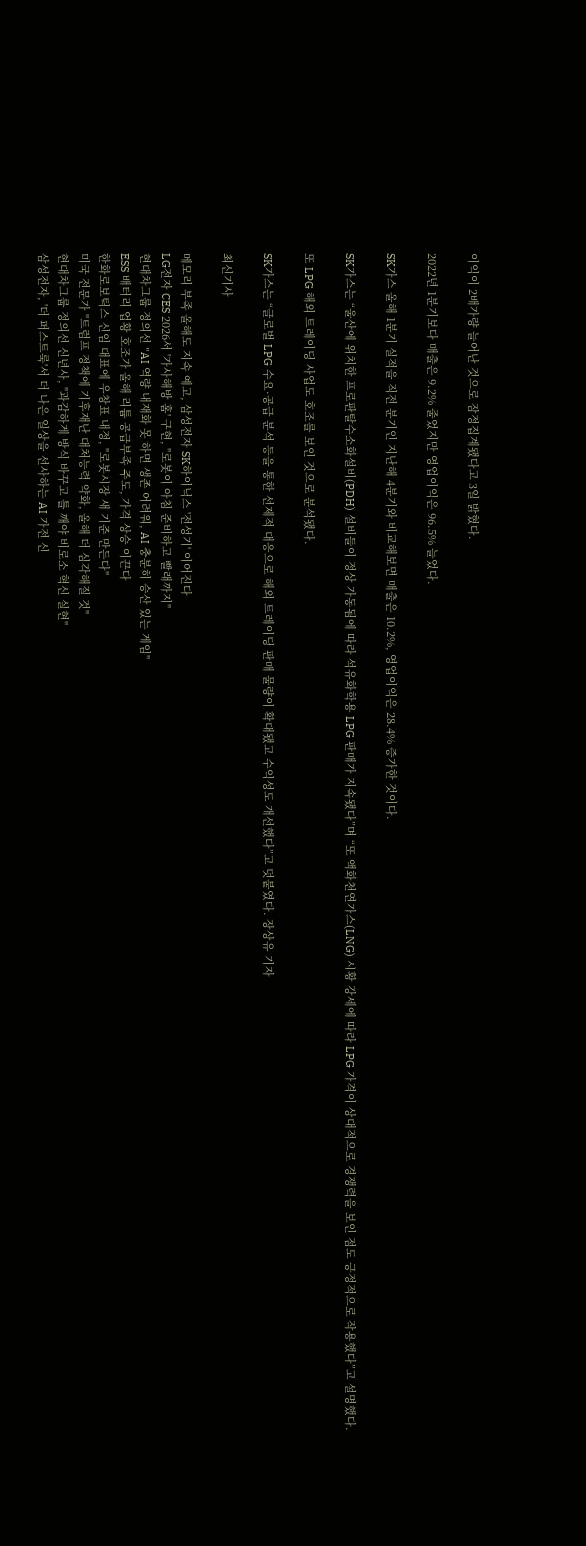이익이 2배가량 늘어난 것으로 잠정집계됐다고 3일 밝혔다.

2022년 1분기보다 매출은 9.2% 줄었지만 영업이익은 96.5% 늘었다.

SK가스 올해 1분기 실적을 직전 분기인 지난해 4분기와 비교해보면 매출은 10.2%, 영업이익은 28.4% 증가한 것이다.

SK가스는 “울산에 위치한 프로판탈수소화설비(PDH) 설비들이 정상 가동됨에 따라 석유화학용 LPG 판매가 지속됐다”며 “또 액화천연가스(LNG) 시황 강세에 따라 LPG 가격이 상대적으로 경쟁력을 보인 점도 긍정적으로 작용했다”고 설명했다.

또 LPG 해외 트레이딩 사업도 호조를 보인 것으로 분석됐다.

SK가스는 “글로벌 LPG 수요·공급 분석 등을 통한 선제적 대응으로 해외 트레이딩 판매 물량이 확대됐고 수익성도 개선했다”고 덧붙였다. 장상유 기자

최신기사

메모리 부족 올해도 지속 예고, 삼성전자 SK하이닉스 '전성기' 이어진다
LG전자 CES 2026서 '가사해방 홈' 구현, "로봇이 아침 준비하고 빨래까지"
현대차그룹 정의선 "AI 역량 내재화 못 하면 생존 어려워, AI 충분히 승산 있는 게임"
ESS 배터리 업황 호조가 올해 리튬 공급부족 주도, 가격 상승 이끈다
한화로보틱스 신임 대표에 우창표 내정, "로봇시장 새 기준 만든다"
미국 전문가 "트럼프 정책에 기후재난 대처능력 약화, 올해 더 심각해질 것"
현대차그룹 정의선 신년사, "과감하게 방식 바꾸고 틀 깨야 비로소 혁신 실현"
삼성전자, '더 퍼스트룩'서 더 나은 일상을 선사하는 AI 가전 신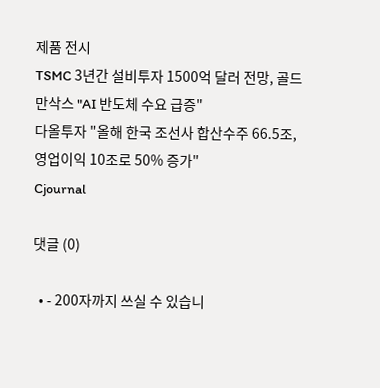제품 전시
TSMC 3년간 설비투자 1500억 달러 전망, 골드만삭스 "AI 반도체 수요 급증"
다올투자 "올해 한국 조선사 합산수주 66.5조, 영업이익 10조로 50% 증가"
Cjournal

댓글 (0)

  • - 200자까지 쓰실 수 있습니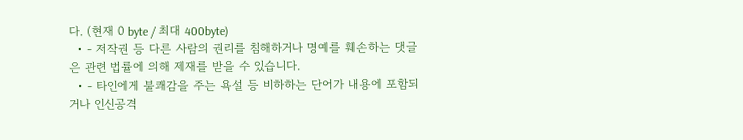다. (현재 0 byte / 최대 400byte)
  • - 저작권 등 다른 사람의 권리를 침해하거나 명예를 훼손하는 댓글은 관련 법률에 의해 제재를 받을 수 있습니다.
  • - 타인에게 불쾌감을 주는 욕설 등 비하하는 단어가 내용에 포함되거나 인신공격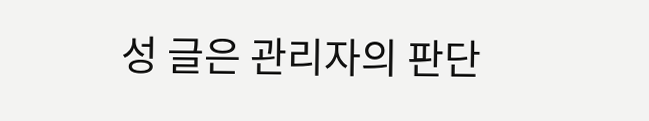성 글은 관리자의 판단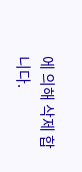에 의해 삭제 합니다.